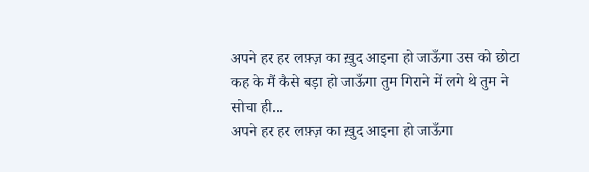अपने हर हर लफ़्ज़ का ख़ुद आइना हो जाऊँगा उस को छोटा कह के मैं कैसे बड़ा हो जाऊँगा तुम गिराने में लगे थे तुम ने सोचा ही...
अपने हर हर लफ़्ज़ का ख़ुद आइना हो जाऊँगा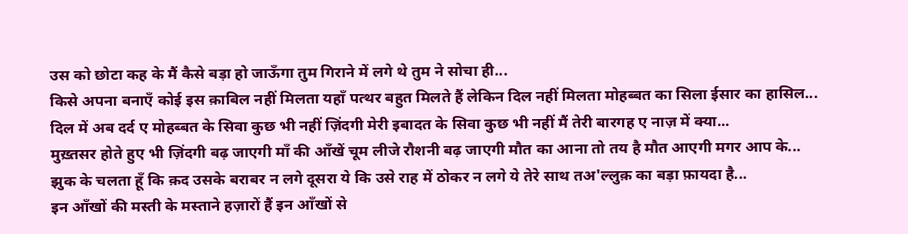उस को छोटा कह के मैं कैसे बड़ा हो जाऊँगा तुम गिराने में लगे थे तुम ने सोचा ही...
किसे अपना बनाएँ कोई इस क़ाबिल नहीं मिलता यहाँ पत्थर बहुत मिलते हैं लेकिन दिल नहीं मिलता मोहब्बत का सिला ईसार का हासिल...
दिल में अब दर्द ए मोहब्बत के सिवा कुछ भी नहीं ज़िंदगी मेरी इबादत के सिवा कुछ भी नहीं मैं तेरी बारगह ए नाज़ में क्या...
मुख़्तसर होते हुए भी ज़िंदगी बढ़ जाएगी माँ की आँखें चूम लीजे रौशनी बढ़ जाएगी मौत का आना तो तय है मौत आएगी मगर आप के...
झुक के चलता हूँ कि क़द उसके बराबर न लगे दूसरा ये कि उसे राह में ठोकर न लगे ये तेरे साथ तअ'ल्लुक़ का बड़ा फ़ायदा है...
इन आँखों की मस्ती के मस्ताने हज़ारों हैं इन आँखों से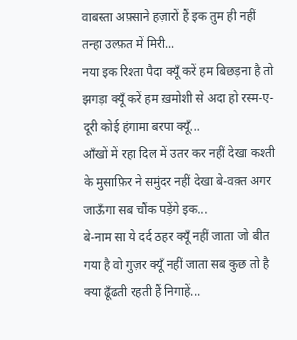वाबस्ता अफ़्साने हज़ारों हैं इक तुम ही नहीं तन्हा उल्फ़त में मिरी...
नया इक रिश्ता पैदा क्यूँ करें हम बिछड़ना है तो झगड़ा क्यूँ करें हम ख़मोशी से अदा हो रस्म-ए-दूरी कोई हंगामा बरपा क्यूँ...
आँखों में रहा दिल में उतर कर नहीं देखा कश्ती के मुसाफ़िर ने समुंदर नहीं देखा बे-वक़्त अगर जाऊँगा सब चौंक पड़ेंगे इक...
बे-नाम सा ये दर्द ठहर क्यूँ नहीं जाता जो बीत गया है वो गुज़र क्यूँ नहीं जाता सब कुछ तो है क्या ढूँढती रहती हैं निगाहें...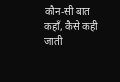कौन-सी बात कहाँ, कैसे कही जाती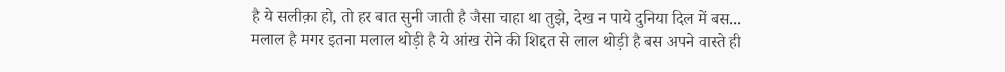है ये सलीक़ा हो, तो हर बात सुनी जाती है जैसा चाहा था तुझे, देख न पाये दुनिया दिल में बस...
मलाल है मगर इतना मलाल थोड़ी है ये आंख रोने की शिद्दत से लाल थोड़ी है बस अपने वास्ते ही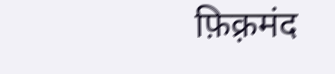फ़िक़्रमंद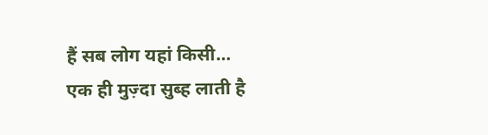हैं सब लोग यहां किसी...
एक ही मुज़्दा सुब्ह लाती है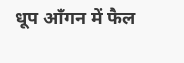धूप आँगन में फैल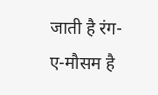जाती है रंग-ए-मौसम है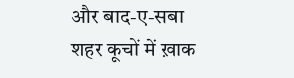और बाद-ए-सबा शहर कूचों में ख़ाक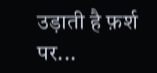उड़ाती है फ़र्श पर...